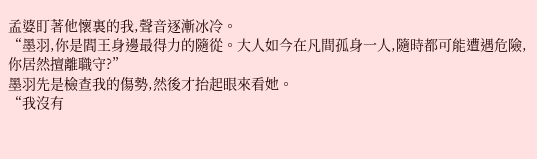孟婆盯著他懷裏的我,聲音逐漸冰冷。
“墨羽,你是閻王身邊最得力的隨從。大人如今在凡間孤身一人,隨時都可能遭遇危險,你居然擅離職守?”
墨羽先是檢查我的傷勢,然後才抬起眼來看她。
“我沒有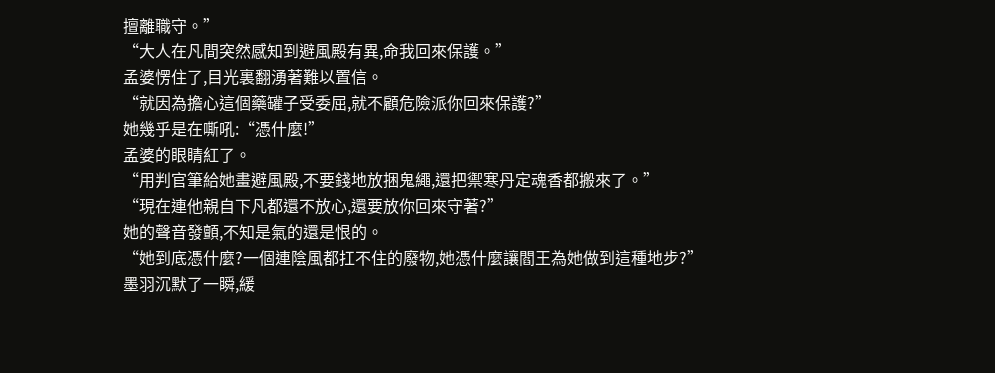擅離職守。”
“大人在凡間突然感知到避風殿有異,命我回來保護。”
孟婆愣住了,目光裏翻湧著難以置信。
“就因為擔心這個藥罐子受委屈,就不顧危險派你回來保護?”
她幾乎是在嘶吼:“憑什麼!”
孟婆的眼睛紅了。
“用判官筆給她畫避風殿,不要錢地放捆鬼繩,還把禦寒丹定魂香都搬來了。”
“現在連他親自下凡都還不放心,還要放你回來守著?”
她的聲音發顫,不知是氣的還是恨的。
“她到底憑什麼?一個連陰風都扛不住的廢物,她憑什麼讓閻王為她做到這種地步?”
墨羽沉默了一瞬,緩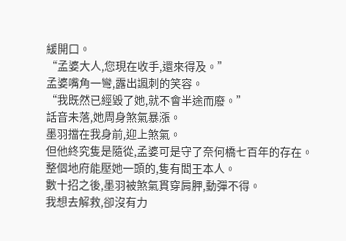緩開口。
“孟婆大人,您現在收手,還來得及。”
孟婆嘴角一彎,露出諷刺的笑容。
“我既然已經毀了她,就不會半途而廢。”
話音未落,她周身煞氣暴漲。
墨羽擋在我身前,迎上煞氣。
但他終究隻是隨從,孟婆可是守了奈何橋七百年的存在。
整個地府能壓她一頭的,隻有閻王本人。
數十招之後,墨羽被煞氣貫穿肩胛,動彈不得。
我想去解救,卻沒有力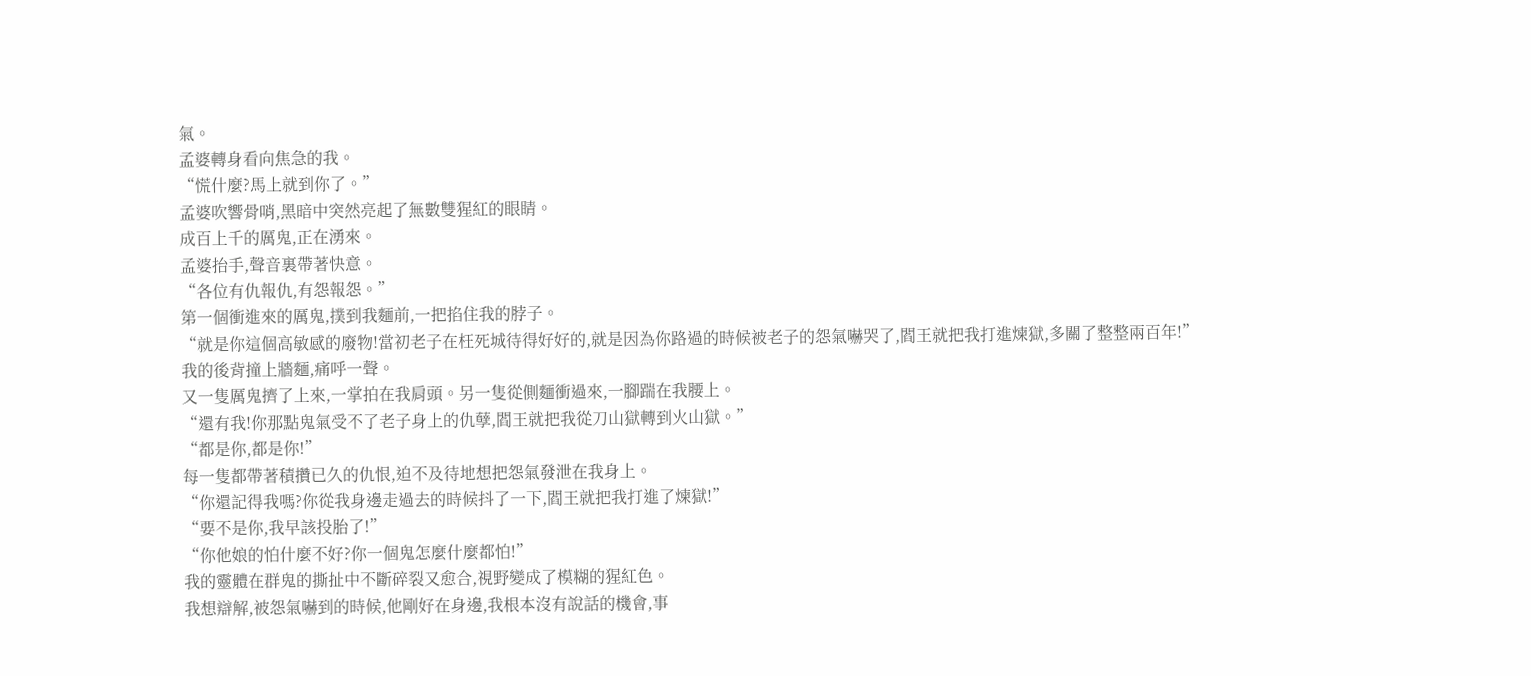氣。
孟婆轉身看向焦急的我。
“慌什麼?馬上就到你了。”
孟婆吹響骨哨,黑暗中突然亮起了無數雙猩紅的眼睛。
成百上千的厲鬼,正在湧來。
孟婆抬手,聲音裏帶著快意。
“各位有仇報仇,有怨報怨。”
第一個衝進來的厲鬼,撲到我麵前,一把掐住我的脖子。
“就是你這個高敏感的廢物!當初老子在枉死城待得好好的,就是因為你路過的時候被老子的怨氣嚇哭了,閻王就把我打進煉獄,多關了整整兩百年!”
我的後背撞上牆麵,痛呼一聲。
又一隻厲鬼擠了上來,一掌拍在我肩頭。另一隻從側麵衝過來,一腳踹在我腰上。
“還有我!你那點鬼氣受不了老子身上的仇孽,閻王就把我從刀山獄轉到火山獄。”
“都是你,都是你!”
每一隻都帶著積攢已久的仇恨,迫不及待地想把怨氣發泄在我身上。
“你還記得我嗎?你從我身邊走過去的時候抖了一下,閻王就把我打進了煉獄!”
“要不是你,我早該投胎了!”
“你他娘的怕什麼不好?你一個鬼怎麼什麼都怕!”
我的靈體在群鬼的撕扯中不斷碎裂又愈合,視野變成了模糊的猩紅色。
我想辯解,被怨氣嚇到的時候,他剛好在身邊,我根本沒有說話的機會,事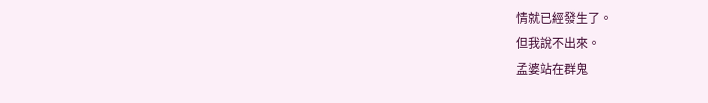情就已經發生了。
但我說不出來。
孟婆站在群鬼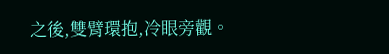之後,雙臂環抱,冷眼旁觀。